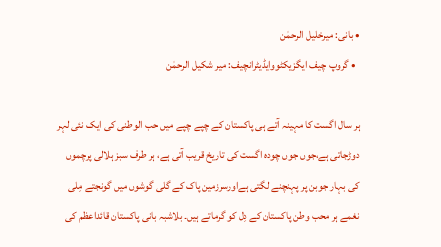• بانی: میرخلیل الرحمٰن
  • گروپ چیف ایگزیکٹووایڈیٹرانچیف: میر شکیل الرحمٰن

ہر سال اگست کا مہینہ آتے ہی پاکستان کے چپے چپے میں حب الوطنی کی ایک نئی لہر دوڑجاتی ہے،جوں جوں چودہ اگست کی تاریخ قریب آتی ہے، ہر طرف سبز ہلالی پرچموں کی بہار جوبن پر پہنچنے لگتی ہےاورسرزمین پاک کے گلی گوشوں میں گونجتے مِلی نغمے ہر محب وطن پاکستان کے دِل کو گرماتے ہیں۔ بلاشبہ بانی پاکستان قائداعظم کی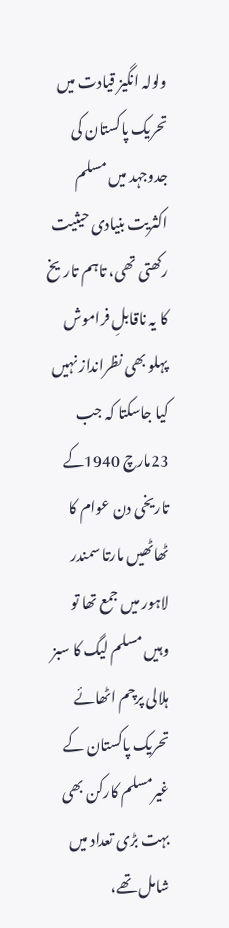ولولہ انگیز قیادت میں تحریک پاکستان کی جدوجہد میں مسلم اکثریت بنیادی حیثیت رکھتی تھی، تاہم تاریخ کا یہ ناقابلِ فراموش پہلو بھی نظرانداز نہیں کیا جاسکتا کہ جب 23مارچ 1940کے تاریخی دن عوام کا ٹھاٹھیں مارتا سمندر لاہور میں جمع تھا تو وہیں مسلم لیگ کا سبز ہلالی پرچم اٹھائے تحریک پاکستان کے غیرمسلم کارکن بھی بہت بڑی تعداد میں شامل تھے،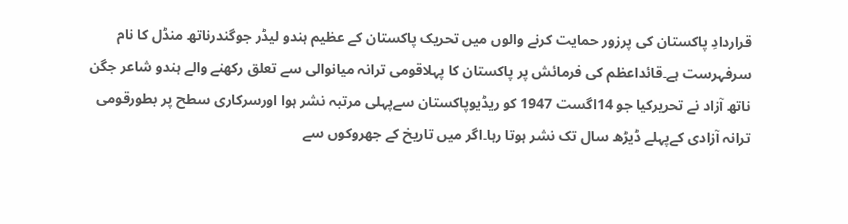قراردادِ پاکستان کی پرزور حمایت کرنے والوں میں تحریک پاکستان کے عظیم ہندو لیڈر جوگندرناتھ منڈل کا نام سرفہرست ہے۔قائداعظم کی فرمائش پر پاکستان کا پہلاقومی ترانہ میانوالی سے تعلق رکھنے والے ہندو شاعر جگن ناتھ آزاد نے تحریرکیا جو 14اگست 1947 کو ریڈیوپاکستان سےپہلی مرتبہ نشر ہوا اورسرکاری سطح پر بطورقومی ترانہ آزادی کےپہلے ڈیڑھ سال تک نشر ہوتا رہا۔اگر میں تاریخ کے جھروکوں سے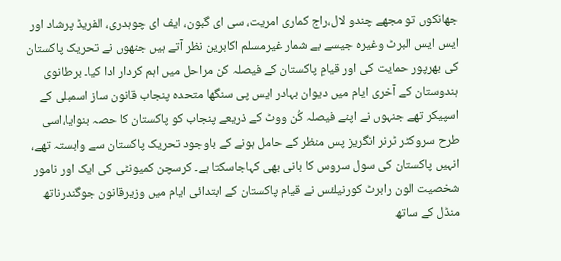جھانکوں تو مجھے چندو لال،راج کماری امریت، سی ای گبون، ایف ای چوہدری، الفریڈ پرشاد اور ایس ایس البرٹ وغیرہ جیسے بے شمار غیرمسلم اکابرین نظر آتے ہیں جنھوں نے تحریک پاکستان کی بھرپور حمایت کی اور قیامِ پاکستان کے فیصلہ کن مراحل میں اہم کردار ادا کیا۔ برطانوی ہندوستان کے آخری ایام میں دیوان بہادر ایس پی سنگھا متحدہ پنجاب قانون ساز اسمبلی کے اسپیکر تھے جنہوں نے اپنے فیصلہ کُن ووٹ کے ذریعے پنجاب کو پاکستان کا حصہ بنوایا،اسی طرح سروکٹر ٹرنر انگریز پس منظر کے حامل ہونے کے باوجود تحریک پاکستان سے وابستہ تھے، انہیں پاکستان کی سول سروس کا بانی بھی کہاجاسکتا ہے۔ کرسچن کمیونٹی کی ایک اور نامور شخصیت الون رابرٹ کورنیلئس نے قیام پاکستان کے ابتدائی ایام میں وزیرقانون جوگندرناتھ منڈل کے ساتھ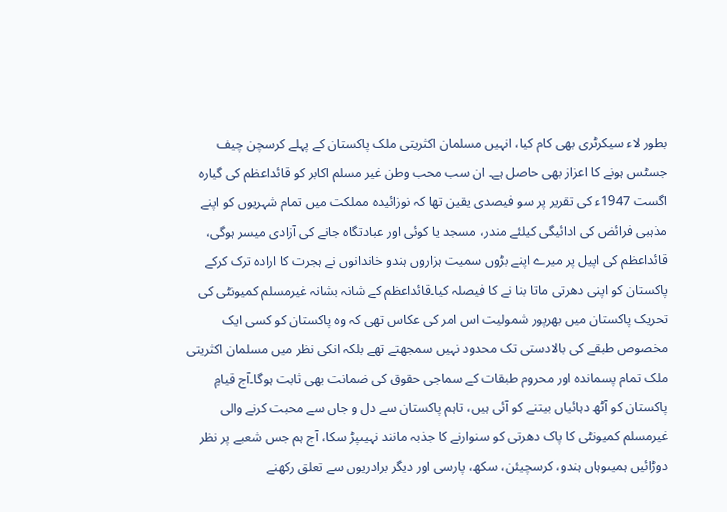بطور لاء سیکرٹری بھی کام کیا، انہیں مسلمان اکثریتی ملک پاکستان کے پہلے کرسچن چیف جسٹس ہونے کا اعزاز بھی حاصل ہے۔ ان سب محب وطن غیر مسلم اکابر کو قائداعظم کی گیارہ اگست 1947ء کی تقریر پر سو فیصدی یقین تھا کہ نوزائیدہ مملکت میں تمام شہریوں کو اپنے مذہبی فرائض کی ادائیگی کیلئے مندر، مسجد یا کوئی اور عبادتگاہ جانے کی آزادی میسر ہوگی، قائداعظم کی اپیل پر میرے اپنے بڑوں سمیت ہزاروں ہندو خاندانوں نے ہجرت کا ارادہ ترک کرکے پاکستان کو اپنی دھرتی ماتا بنا نے کا فیصلہ کیا۔قائداعظم کے شانہ بشانہ غیرمسلم کمیونٹی کی تحریک پاکستان میں بھرپور شمولیت اس امر کی عکاس تھی کہ وہ پاکستان کو کسی ایک مخصوص طبقے کی بالادستی تک محدود نہیں سمجھتے تھے بلکہ انکی نظر میں مسلمان اکثریتی ملک تمام پسماندہ اور محروم طبقات کے سماجی حقوق کی ضمانت بھی ثابت ہوگا۔آج قیامِ پاکستان کو آٹھ دہائیاں بیتنے کو آئی ہیں، تاہم پاکستان سے دل و جاں سے محبت کرنے والی غیرمسلم کمیونٹی کا پاک دھرتی کو سنوارنے کا جذبہ مانند نہیںپڑ سکا، آج ہم جس شعبے پر نظر دوڑائیں ہمیںوہاں ہندو، کرسچیئن، سکھ، پارسی اور دیگر برادریوں سے تعلق رکھنے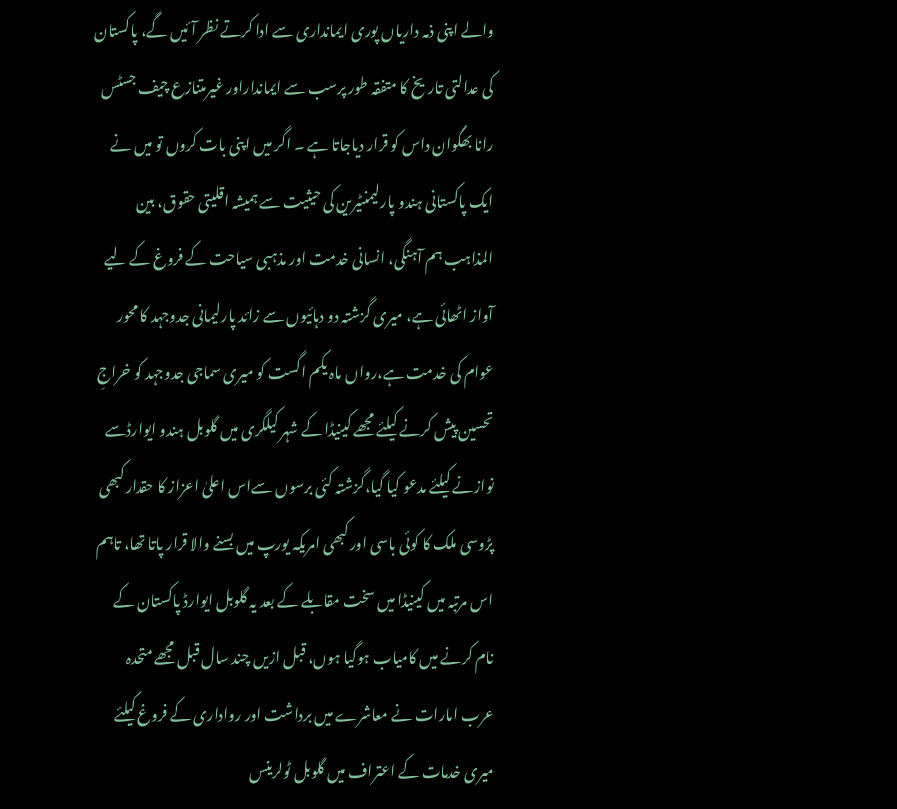والے اپنی ذمہ داریاں پوری ایمانداری سے ادا کرتے نظر آئیں گے، پاکستان کی عدالتی تاریخ کا متفقہ طور پرسب سے ایمانداراور غیرمتنازع چیف جسٹس رانا بھگوان داس کو قرار دیاجاتا ہے ۔ اگر میں اپنی بات کروں تو میں نے ایک پاکستانی ہندو پارلیمنٹیرین کی حیثیت سے ہمیشہ اقلیتی حقوق، بین المذاہب ہم آہنگی، انسانی خدمت اور مذہبی سیاحت کے فروغ کے لیے آواز اٹھائی ہے، میری گزشتہ دو دہائیوں سے زائد پارلیمانی جدوجہد کا محور عوام کی خدمت ہے،رواں ماہ یکم اگست کو میری سماجی جدوجہد کو خراجِ تحسین پیش کرنے کیلئے مجھے کینیڈا کے شہر کیلگری میں گلوبل ہندو ایوارڈسے نوازنے کیلئے مدعو کیا گیا،گزشتہ کئی برسوں سےاس اعلیٰ اعزاز کا حقدار کبھی پڑوسی ملک کا کوئی باسی اور کبھی امریکہ یورپ میں بسنے والا قرار پاتا تھا، تاہم اس مرتبہ میں کینیڈا میں سخت مقابلے کے بعد یہ گلوبل ایوارڈ پاکستان کے نام کرنے میں کامیاب ہوگیا ہوں، قبل ازیں چند سال قبل مجھے متحدہ عرب امارات نے معاشرے میں برداشت اور رواداری کے فروغ کیلئے میری خدمات کے اعتراف میں گلوبل ٹولرینس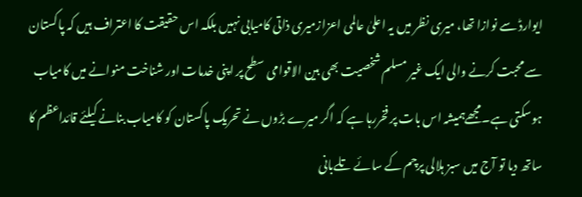ایوارڈ سے نوازا تھا، میری نظر میں یہ اعلیٰ عالمی اعزازمیری ذاتی کامیابی نہیں بلکہ اس حقیقت کا اعتراف ہیں کہ پاکستان سے محبت کرنے والی ایک غیر مسلم شخصیت بھی بین الاقوامی سطح پر اپنی خدمات اور شناخت منوانے میں کامیاب ہوسکتی ہے۔مجھےہمیشہ اس بات پر فخررہا ہے کہ اگر میرے بڑوں نے تحریک پاکستان کو کامیاب بنانے کیلئے قائداعظم کا ساتھ دیا تو آج میں سبز ہلالی پرچم کے سائے تلےبانی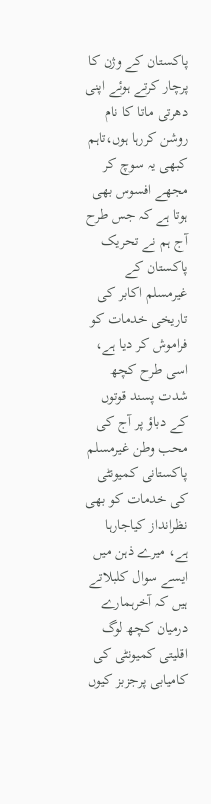پاکستان کے وژن کا پرچار کرتے ہوئے اپنی دھرتی ماتا کا نام روشن کررہا ہوں،تاہم کبھی یہ سوچ کر مجھے افسوس بھی ہوتا ہے کہ جس طرح آج ہم نے تحریک پاکستان کے غیرمسلم اکابر کی تاریخی خدمات کو فراموش کر دیا ہے، اسی طرح کچھ شدت پسند قوتوں کے دباؤ پر آج کی محب وطن غیرمسلم پاکستانی کمیونٹی کی خدمات کو بھی نظرانداز کیاجارہا ہے، میرے ذہن میں ایسے سوال کلبلاتے ہیں کہ آخرہمارے درمیان کچھ لوگ اقلیتی کمیونٹی کی کامیابی پرجزبز کیوں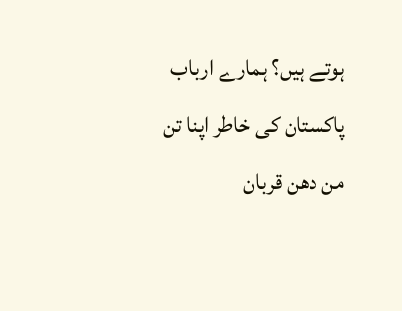ہوتے ہیں؟ ہمارے ارباب پاکستان کی خاطر اپنا تن من دھن قربان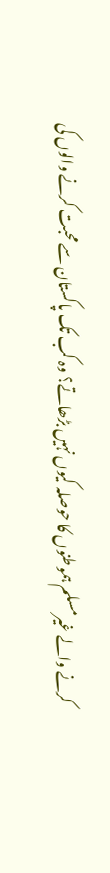کرنے والے غیرمسلم ہموطنوں کا حوصلہ کیوں نہیں بڑھاتے؟ وہ کب تک پاکستان سے محبت کرنے والوں کی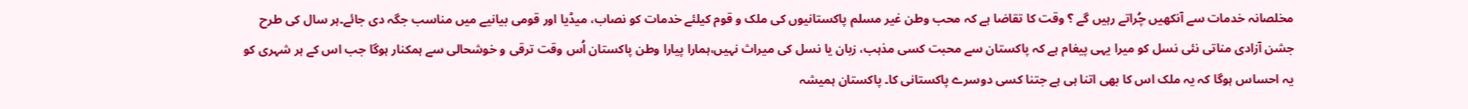مخلصانہ خدمات سے آنکھیں چُراتے رہیں گے ؟ وقت کا تقاضا ہے کہ محب وطن غیر مسلم پاکستانیوں کی ملک و قوم کیلئے خدمات کو نصاب، میڈیا اور قومی بیانیے میں مناسب جگہ دی جائے۔ہر سال کی طرح جشن آزادی مناتی نئی نسل کو میرا یہی پیغام ہے کہ پاکستان سے محبت کسی مذہب، زبان یا نسل کی میراث نہیں،ہمارا پیارا وطن پاکستان اُس وقت ترقی و خوشحالی سے ہمکنار ہوگا جب اس کے ہر شہری کو یہ احساس ہوگا کہ یہ ملک اس کا بھی اتنا ہی ہے جتنا کسی دوسرے پاکستانی کا۔ پاکستان ہمیشہ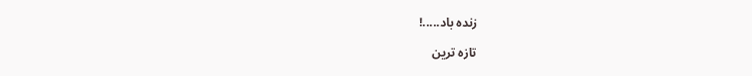زندہ باد.....!

تازہ ترین